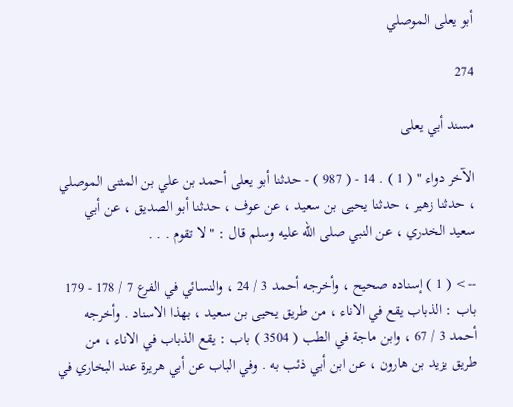أبو يعلى الموصلي

274

مسند أبي يعلى

الآخر دواء " ( 1 ) . 14 - ( 987 ) - حدثنا أبو يعلى أحمد بن علي بن المثنى الموصلي ، حدثنا زهير ، حدثنا يحيى بن سعيد ، عن عوف ، حدثنا أبو الصديق ، عن أبي سعيد الخدري ، عن النبي صلى الله عليه وسلم قال : " لا تقوم . . .

--> ( 1 ) إسناده صحيح ، وأخرجه أحمد 3 / 24 ، والنسائي في الفرع 7 / 178 - 179 باب : الذباب يقع في الاناء ، من طريق يحيى بن سعيد ، بهذا الاسناد . وأخرجه أحمد 3 / 67 ، وابن ماجة في الطب ( 3504 ) باب : يقع الذباب في الاناء ، من طريق يزيد بن هارون ، عن ابن أبي ذئب به . وفي الباب عن أبي هريرة عند البخاري في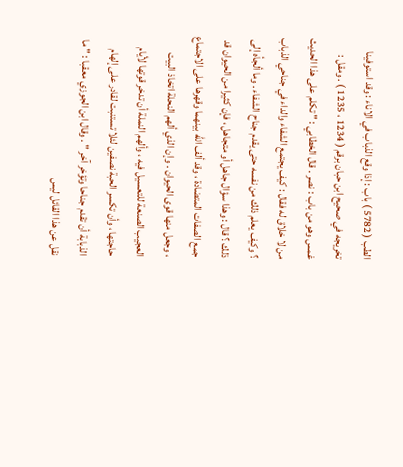الطب ( 5782 ) باب : إذا وقع الذباب في الاناء : وقد استوفينا تخريجه في صحيح ابن حبان برقم ( 1234 ، 1235 ) . ومقل : غمس وهو من باب : نصر . قال الخطابي : " تكلم على هذا الحديث من لا خلاق له فقال : كيف يجتمع الشفاء والداء في جناحي الذباب ؟ وكيف يعلم ذلك من نفسه حتى يقدم جناح الشفاء . وما ألجأه إلى ذلك ؟ قال : وهذا سؤال جاهل أو متجاهل ، فإن كثيرا من الحيوان قد جمع الصفات المتضادة ، وقد ألف الله بينهما وقهرها على الاجتماع ، وجعل منها قوى الحيوان . وإن الذي ألهم النحلة اتخاذ البيت العجيب الصنعة للتعسيل فيه ، وألهم النملة أن تدخر قوتها لأيام حاجتها ، وأن تكسر الحبة نصفين لئلا تستنبت لقادر على إلهام الذبابة أن تقدم جناحا وتؤخر آخر " . وقال ابن الجوزي معقبا : " ما نقل عن هذا القائل ليس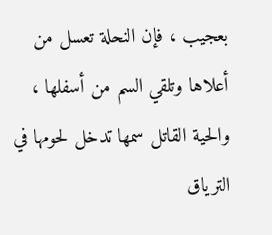بعجيب ، فإن النحلة تعسل من أعلاها وتلقي السم من أسفلها ، والحية القاتل سمها تدخل لحومها في الترياق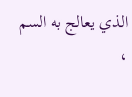الذي يعالج به السم ،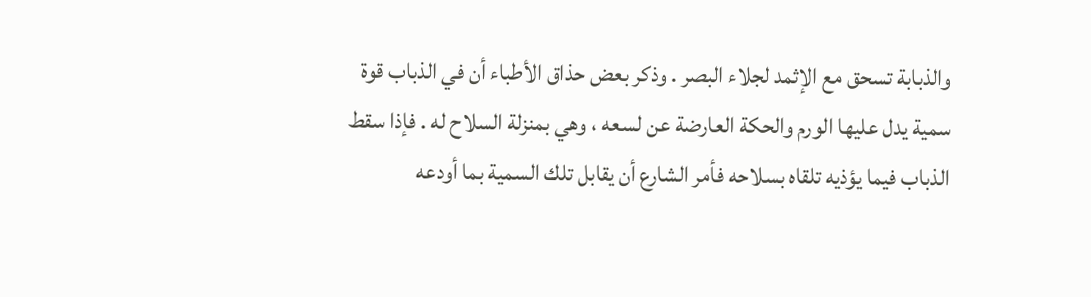والذبابة تسحق مع الإثمد لجلاء البصر . وذكر بعض حذاق الأطباء أن في الذباب قوة سمية يدل عليها الورم والحكة العارضة عن لسعه ، وهي بمنزلة السلاح له . فإذا سقط الذباب فيما يؤذيه تلقاه بسلاحه فأمر الشارع أن يقابل تلك السمية بما أودعه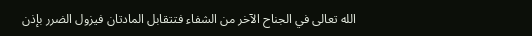الله تعالى في الجناح الآخر من الشفاء فتتقابل المادتان فيزول الضرر بإذن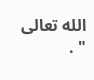الله تعالى " .